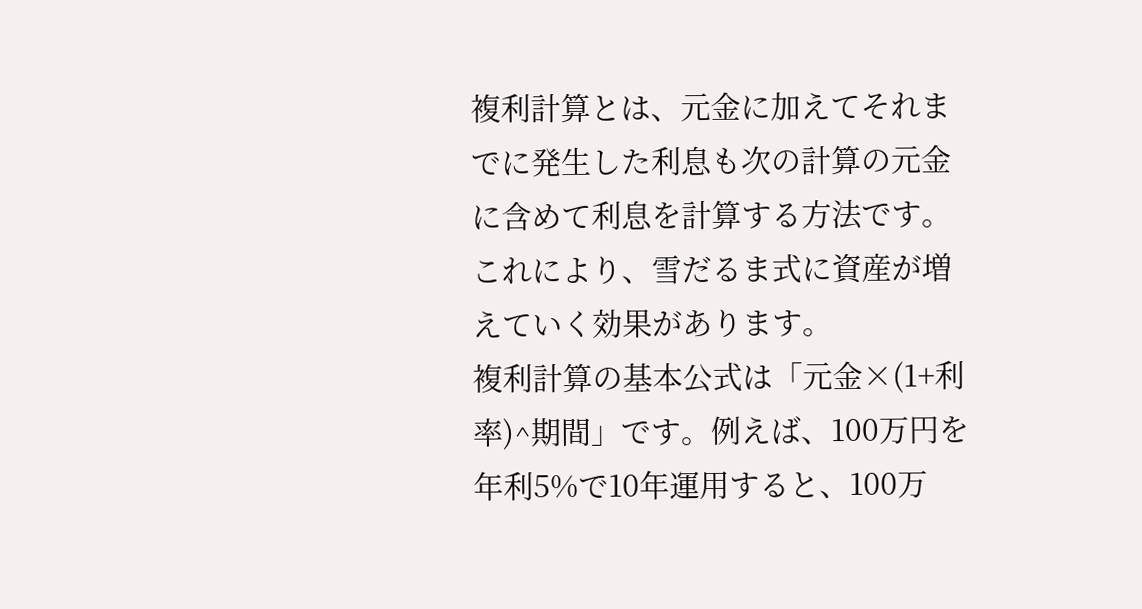複利計算とは、元金に加えてそれまでに発生した利息も次の計算の元金に含めて利息を計算する方法です。これにより、雪だるま式に資産が増えていく効果があります。
複利計算の基本公式は「元金×(1+利率)^期間」です。例えば、100万円を年利5%で10年運用すると、100万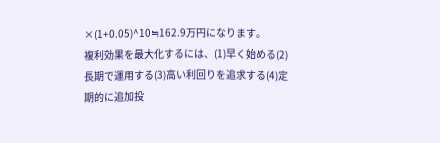×(1+0.05)^10≒162.9万円になります。
複利効果を最大化するには、(1)早く始める(2)長期で運用する(3)高い利回りを追求する(4)定期的に追加投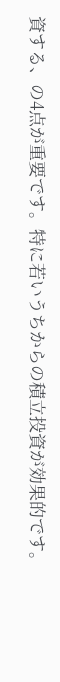資する、の4点が重要です。特に若いうちからの積立投資が効果的です。